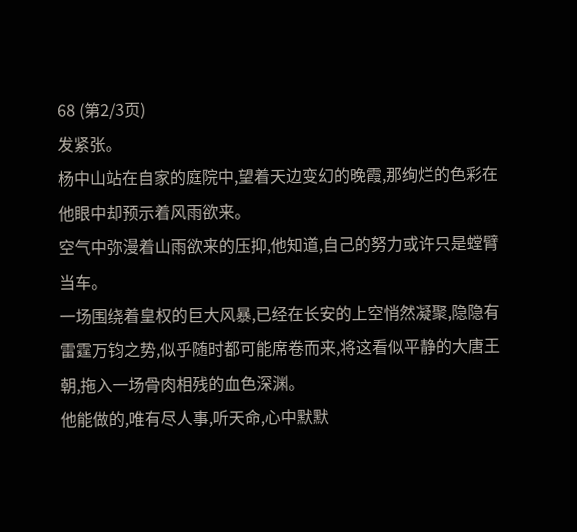68 (第2/3页)
发紧张。
杨中山站在自家的庭院中,望着天边变幻的晚霞,那绚烂的色彩在他眼中却预示着风雨欲来。
空气中弥漫着山雨欲来的压抑,他知道,自己的努力或许只是螳臂当车。
一场围绕着皇权的巨大风暴,已经在长安的上空悄然凝聚,隐隐有雷霆万钧之势,似乎随时都可能席卷而来,将这看似平静的大唐王朝,拖入一场骨肉相残的血色深渊。
他能做的,唯有尽人事,听天命,心中默默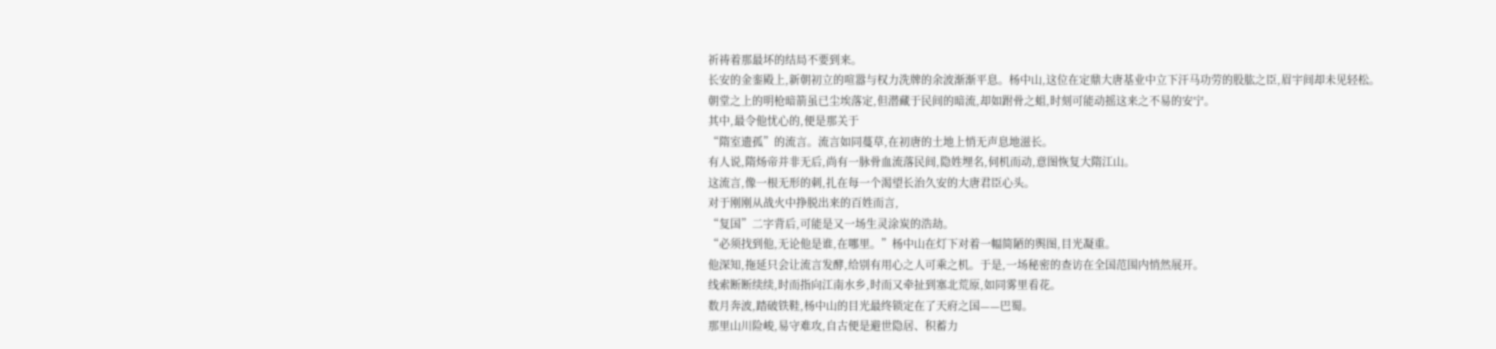祈祷着那最坏的结局不要到来。
长安的金銮殿上,新朝初立的喧嚣与权力洗牌的余波渐渐平息。杨中山,这位在定鼎大唐基业中立下汗马功劳的股肱之臣,眉宇间却未见轻松。
朝堂之上的明枪暗箭虽已尘埃落定,但潜藏于民间的暗流,却如跗骨之蛆,时刻可能动摇这来之不易的安宁。
其中,最令他忧心的,便是那关于
“隋室遗孤”的流言。流言如同蔓草,在初唐的土地上悄无声息地滋长。
有人说,隋炀帝并非无后,尚有一脉骨血流落民间,隐姓埋名,伺机而动,意图恢复大隋江山。
这流言,像一根无形的刺,扎在每一个渴望长治久安的大唐君臣心头。
对于刚刚从战火中挣脱出来的百姓而言,
“复国”二字背后,可能是又一场生灵涂炭的浩劫。
“必须找到他,无论他是谁,在哪里。”杨中山在灯下对着一幅简陋的舆图,目光凝重。
他深知,拖延只会让流言发酵,给别有用心之人可乘之机。于是,一场秘密的查访在全国范围内悄然展开。
线索断断续续,时而指向江南水乡,时而又牵扯到塞北荒原,如同雾里看花。
数月奔波,踏破铁鞋,杨中山的目光最终锁定在了天府之国——巴蜀。
那里山川险峻,易守难攻,自古便是避世隐居、积蓄力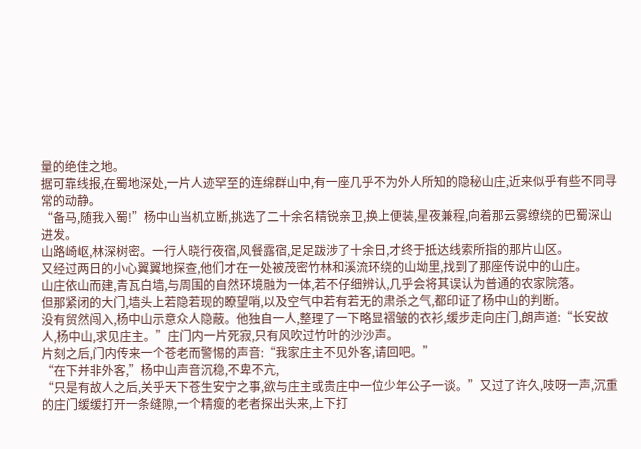量的绝佳之地。
据可靠线报,在蜀地深处,一片人迹罕至的连绵群山中,有一座几乎不为外人所知的隐秘山庄,近来似乎有些不同寻常的动静。
“备马,随我入蜀!”杨中山当机立断,挑选了二十余名精锐亲卫,换上便装,星夜兼程,向着那云雾缭绕的巴蜀深山进发。
山路崎岖,林深树密。一行人晓行夜宿,风餐露宿,足足跋涉了十余日,才终于抵达线索所指的那片山区。
又经过两日的小心翼翼地探查,他们才在一处被茂密竹林和溪流环绕的山坳里,找到了那座传说中的山庄。
山庄依山而建,青瓦白墙,与周围的自然环境融为一体,若不仔细辨认,几乎会将其误认为普通的农家院落。
但那紧闭的大门,墙头上若隐若现的瞭望哨,以及空气中若有若无的肃杀之气,都印证了杨中山的判断。
没有贸然闯入,杨中山示意众人隐蔽。他独自一人,整理了一下略显褶皱的衣衫,缓步走向庄门,朗声道:“长安故人,杨中山,求见庄主。”庄门内一片死寂,只有风吹过竹叶的沙沙声。
片刻之后,门内传来一个苍老而警惕的声音:“我家庄主不见外客,请回吧。”
“在下并非外客,”杨中山声音沉稳,不卑不亢,
“只是有故人之后,关乎天下苍生安宁之事,欲与庄主或贵庄中一位少年公子一谈。”又过了许久,吱呀一声,沉重的庄门缓缓打开一条缝隙,一个精瘦的老者探出头来,上下打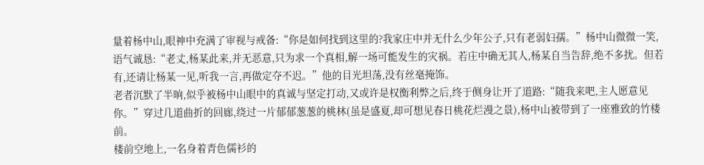量着杨中山,眼神中充满了审视与戒备:“你是如何找到这里的?我家庄中并无什么少年公子,只有老弱妇孺。”杨中山微微一笑,语气诚恳:“老丈,杨某此来,并无恶意,只为求一个真相,解一场可能发生的灾祸。若庄中确无其人,杨某自当告辞,绝不多扰。但若有,还请让杨某一见,听我一言,再做定夺不迟。”他的目光坦荡,没有丝毫掩饰。
老者沉默了半晌,似乎被杨中山眼中的真诚与坚定打动,又或许是权衡利弊之后,终于侧身让开了道路:“随我来吧,主人愿意见你。”穿过几道曲折的回廊,绕过一片郁郁葱葱的桃林(虽是盛夏,却可想见春日桃花烂漫之景),杨中山被带到了一座雅致的竹楼前。
楼前空地上,一名身着青色儒衫的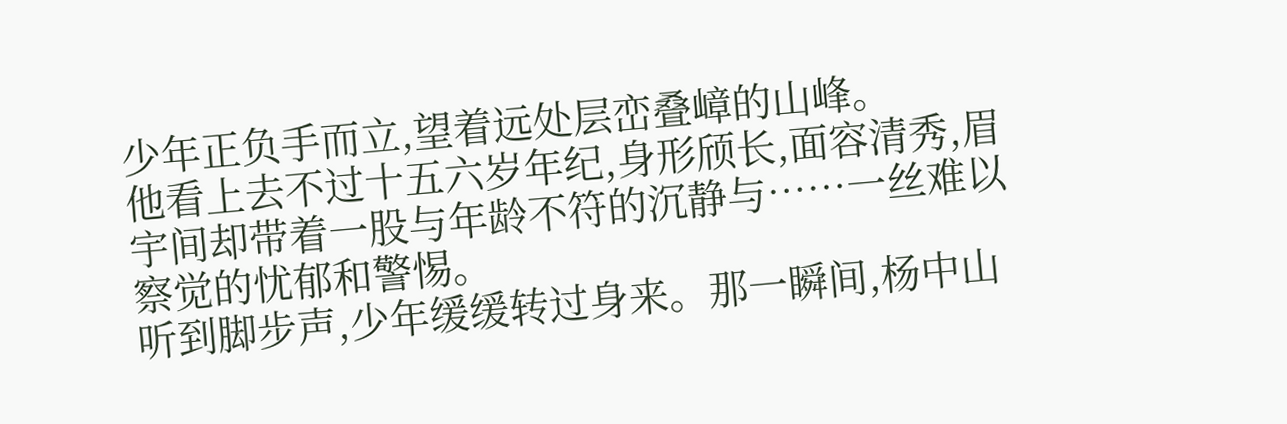少年正负手而立,望着远处层峦叠嶂的山峰。
他看上去不过十五六岁年纪,身形颀长,面容清秀,眉宇间却带着一股与年龄不符的沉静与……一丝难以察觉的忧郁和警惕。
听到脚步声,少年缓缓转过身来。那一瞬间,杨中山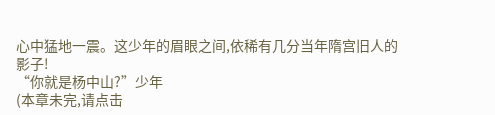心中猛地一震。这少年的眉眼之间,依稀有几分当年隋宫旧人的影子!
“你就是杨中山?”少年
(本章未完,请点击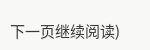下一页继续阅读)